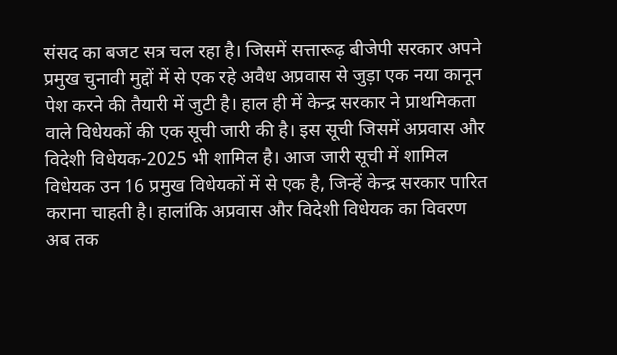संसद का बजट सत्र चल रहा है। जिसमें सत्तारूढ़ बीजेपी सरकार अपने प्रमुख चुनावी मुद्दों में से एक रहे अवैध अप्रवास से जुड़ा एक नया कानून पेश करने की तैयारी में जुटी है। हाल ही में केन्द्र सरकार ने प्राथमिकता वाले विधेयकों की एक सूची जारी की है। इस सूची जिसमें अप्रवास और विदेशी विधेयक-2025 भी शामिल है। आज जारी सूची में शामिल विधेयक उन 16 प्रमुख विधेयकों में से एक है, जिन्हें केन्द्र सरकार पारित कराना चाहती है। हालांकि अप्रवास और विदेशी विधेयक का विवरण अब तक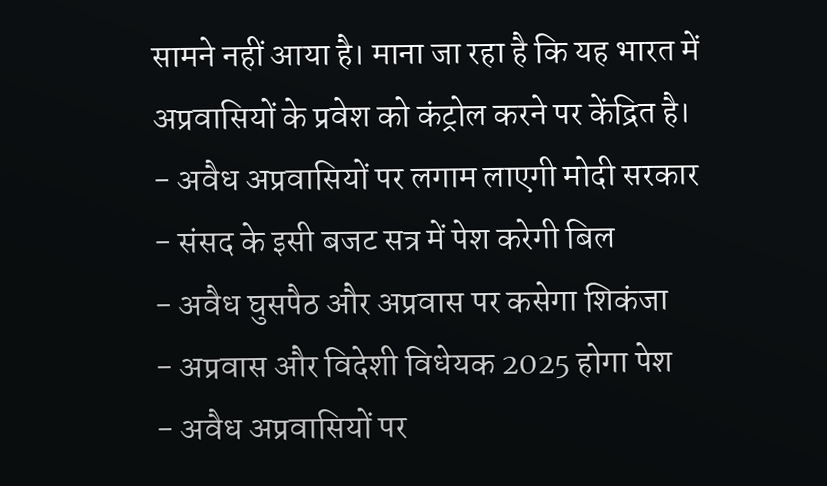सामने नहीं आया है। माना जा रहा है कि यह भारत में अप्रवासियों के प्रवेश को कंट्रोल करने पर केंद्रित है।
- अवैध अप्रवासियों पर लगाम लाएगी मोदी सरकार
- संसद के इसी बजट सत्र में पेश करेगी बिल
- अवैध घुसपैठ और अप्रवास पर कसेगा शिकंजा
- अप्रवास और विदेशी विधेयक 2025 होगा पेश
- अवैध अप्रवासियों पर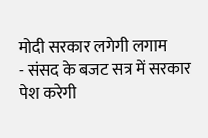मोदी सरकार लगेगी लगाम
- संसद के बजट सत्र में सरकार पेश करेगी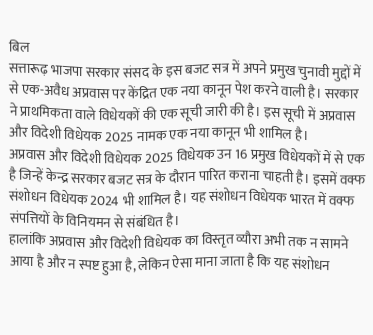बिल
सत्तारूढ़ भाजपा सरकार संसद के इस बजट सत्र में अपने प्रमुख चुनावी मुद्दों में से एक-अवैध अप्रवास पर केंद्रित एक नया कानून पेश करने वाली है। सरकार ने प्राथमिकता वाले विधेयकों की एक सूची जारी की है। इस सूची में अप्रवास और विदेशी विधेयक 2025 नामक एक नया कानून भी शामिल है।
अप्रवास और विदेशी विधेयक 2025 विधेयक उन 16 प्रमुख विधेयकों में से एक है जिन्हें केन्द्र सरकार बजट सत्र के दौरान पारित कराना चाहती है। इसमें वक्फ संशोधन विधेयक 2024 भी शामिल है। यह संशोधन विधेयक भारत में वक्फ संपत्तियों के विनियमन से संबंधित है।
हालांकि अप्रवास और विदेशी विधेयक का विस्तृत व्यौरा अभी तक न सामने आया है और न स्पष्ट हुआ है, लेकिन ऐसा माना जाता है कि यह संशोधन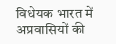विधेयक भारत में अप्रवासियों की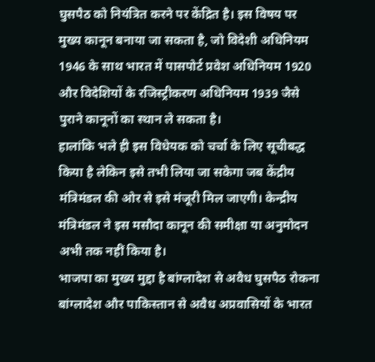घुसपैठ को नियंत्रित करने पर केंद्रित है। इस विषय पर मुख्य कानून बनाया जा सकता है, जो विदेशी अधिनियम 1946 के साथ भारत में पासपोर्ट प्रवेश अधिनियम 1920 और विदेशियों के रजिस्ट्रीकरण अधिनियम 1939 जैसे पुराने कानूनों का स्थान ले सकता है।
हालांकि भले ही इस विधेयक को चर्चा के लिए सूचीबद्ध किया है लेकिन इसे तभी लिया जा सकेगा जब केंद्रीय मंत्रिमंडल की ओर से इसे मंजूरी मिल जाएगी। केन्द्रीय मंत्रिमंडल ने इस मसौदा कानून की समीक्षा या अनुमोदन अभी तक नहीं किया है।
भाजपा का मुख्य मुद्दा है बांग्लादेश से अवैध घुसपैठ रोकना
बांग्लादेश और पाकिस्तान से अवैध अप्रवासियों के भारत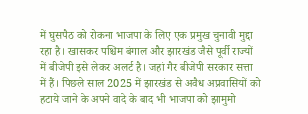में घुसपैठ को रोकना भाजपा के लिए एक प्रमुख चुनावी मुद्दा रहा है। खासकर पश्चिम बंगाल और झारखंड जैसे पूर्वी राज्यों में बीजेपी इसे लेकर अलर्ट है। जहां गैर बीजेपी सरकार सत्ता में हैं। पिछले साल 2025 में झारखंड से अवैध अप्रवासियों को हटाये जाने के अपने वादे के बाद भी भाजपा को झामुमो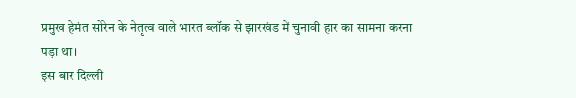प्रमुख हेमंत सोरेन के नेतृत्व वाले भारत ब्लॉक से झारखंड में चुनावी हार का सामना करना पड़ा था।
इस बार दिल्ली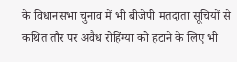के विधानसभा चुनाव में भी बीजेपी मतदाता सूचियों से कथित तौर पर अवैध रोहिंग्या को हटाने के लिए भी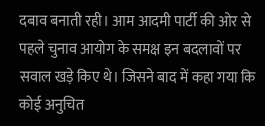दबाव बनाती रही। आम आदमी पार्टी की ओर से पहले चुनाव आयोग के समक्ष इन बदलावों पर सवाल खड़े किए थे। जिसने बाद में कहा गया कि कोई अनुचित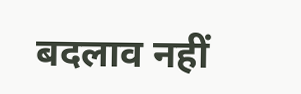बदलाव नहीं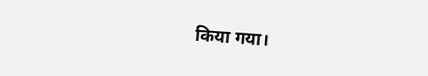किया गया।